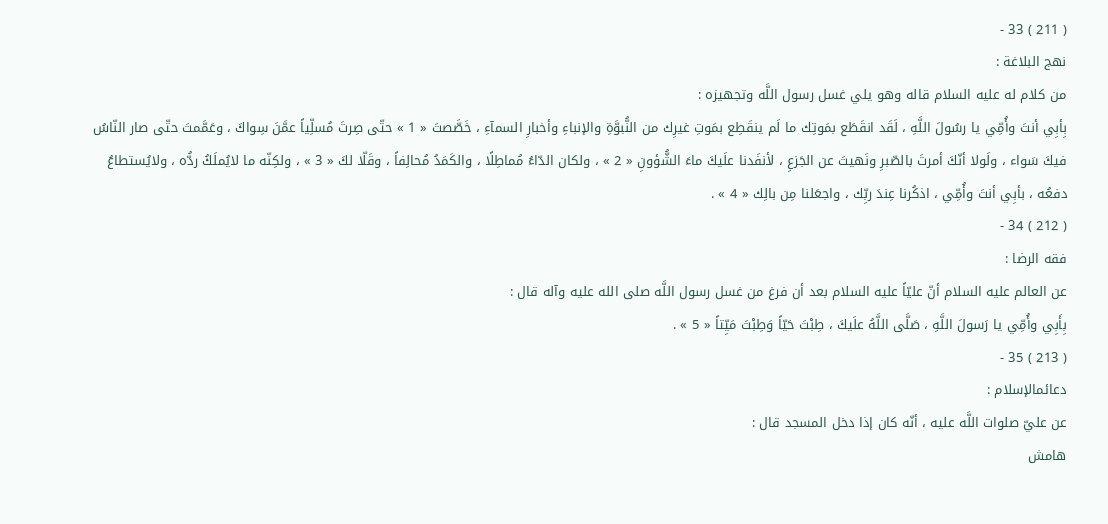( 211 ) 33 -
نهج البلاغة :
من كلام له عليه السلام قاله وهو يلي غسل رسول اللَّه وتجهيزه :
بِأبِي أنتَ وأُمِّي يا رسُولَ اللَّهِ ، لَقَد انقَطَع بمَوتِك ما لَم ينقَطِع بمَوتِ غيرِك من النُّبوَّةِ والإنباءِ وأخبارِ السمآءِ ، خَصَّصتَ « 1 » حتّى صِرتَ مُسلِّياً عمَّنَ سِواكَ ، وعَمَّمتَ حتّى صار النّاسُ فيكَ سَواء ، ولَولا أنّكَ أمرتَ بالصّبرِ ونَهيتَ عن الجَزعِ ، لأنفَدنا علَيكَ ماءَ الشُّؤونِ « 2 » ، ولكان الدّاءُ مُماطِلًا ، والكَمَدُ مُحالِفاً ، وقَلّا لكَ « 3 » ، ولكِنّه ما لايُملَكُ ردُّه ، ولايُستطاعُ دفعُه ، بأبِي أنتَ وأُمِّي ، اذكُرنا عِندَ ربِّك ، واجعَلنا مِن بالِك « 4 » .
( 212 ) 34 -
فقه الرضا :
عن العالم عليه السلام أنّ عليّاً عليه السلام بعد أن فرغ من غسل رسول اللَّه صلى الله عليه وآله قال :
بِأَبِي وأُمِّي يا رَسولَ اللَّهِ ، صَلَّى اللَّهُ علَيكَ ، طِبْتَ حَيّاً وَطِبْتَ مَيِّتاً « 5 » .
( 213 ) 35 -
دعائمالإسلام :
عن عليّ صلوات اللَّه عليه ، أنّه كان إذا دخل المسجد قال :
هامش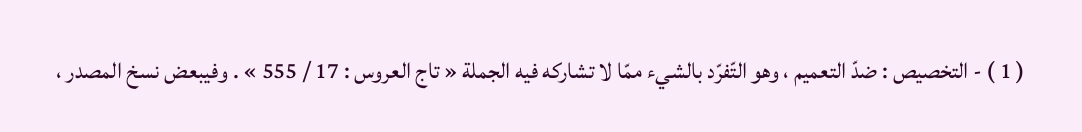( 1 ) - التخصيص : ضدّ التعميم ، وهو التّفرّد بالشيء ممّا لا تشاركه فيه الجملة « تاج العروس : 17 / 555 » . وفيبعض نسخ المصدر ،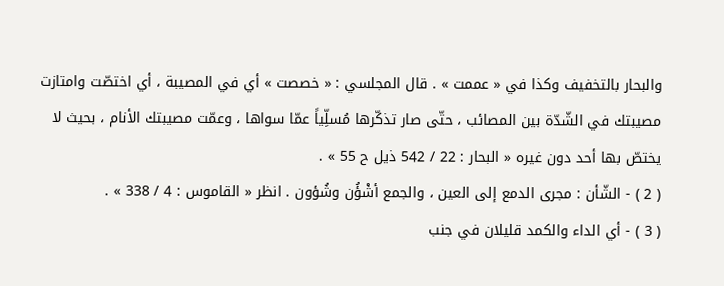والبحار بالتخفيف وكذا في « عممت » . قال المجلسي : « خصصت » أي في المصيبة ، أي اختصّت وامتازت مصيبتك في الشّدّة بين المصائب ، حتّى صار تذكّرها مُسلِّياً عمّا سواها ، وعمّت مصيبتك الأنام ، بحيث لا يختصّ بها أحد دون غيره « البحار : 22 / 542 ذيل ح 55 » .
( 2 ) - الشّأن : مجرى الدمع إلى العين ، والجمع أشْؤُن وشُؤون . انظر « القاموس : 4 / 338 » .
( 3 ) - أي الداء والكمد قليلان في جنب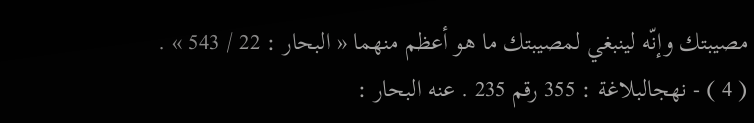مصيبتك وإنّه لينبغي لمصيبتك ما هو أعظم منهما « البحار : 22 / 543 » .
( 4 ) - نهجالبلاغة : 355 رقم 235 . عنه البحار :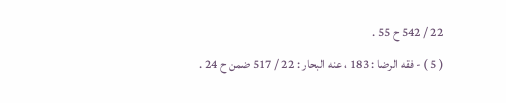22 / 542 ح 55 .
( 5 ) - فقه الرضا : 183 ، عنه البحار : 22 / 517 ضمن ح 24 .